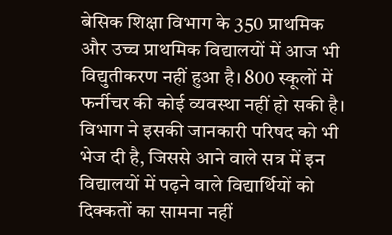बेसिक शिक्षा विभाग के 350 प्राथमिक और उच्च प्राथमिक विद्यालयों में आज भी विद्युतीकरण नहीं हुआ है। 800 स्कूलों में फर्नीचर की कोई व्यवस्था नहीं हो सकी है। विभाग ने इसकी जानकारी परिषद को भी भेज दी है, जिससे आने वाले सत्र में इन विद्यालयों में पढ़ने वाले विद्यार्थियों को दिक्कतों का सामना नहीं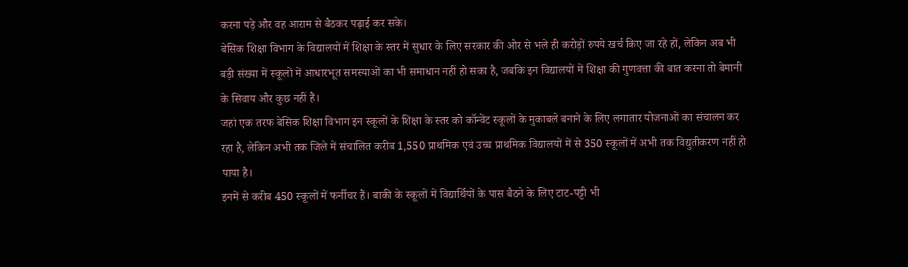करना पड़े और वह आराम से बैठकर पढ़ाई कर सके।
बेसिक शिक्षा विभाग के विद्यालयों में शिक्षा के स्तर में सुधार के लिए सरकार की ओर से भले ही करोड़ों रुपये खर्च किए जा रहे हों, लेकिन अब भी बड़ी संख्या में स्कूलों में आधारभूत समस्याओं का भी समाधान नहीं हो सका है, जबकि इन विद्यालयों में शिक्षा की गुणवत्ता की बात करना तो बेमानी के सिवाय और कुछ नहीं हैं।
जहां एक तरफ बेसिक शिक्षा विभाग इन स्कूलों के शिक्षा के स्तर को कॉन्वेंट स्कूलों के मुकाबले बनाने के लिए लगातार योजनाओं का संचालन कर रहा है, लेकिन अभी तक जिले में संचालित करीब 1,550 प्राथमिक एवं उच्च प्राथमिक विद्यालयों में से 350 स्कूलों में अभी तक विद्युतीकरण नहीं हो पाया है।
इनमें से करीब 450 स्कूलों में फर्नीचर हैं। बाकी के स्कूलों में विद्यार्थियों के पास बैठने के लिए टाट-पट्टी भी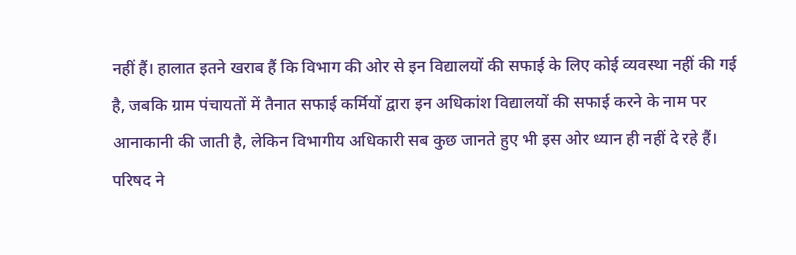नहीं हैं। हालात इतने खराब हैं कि विभाग की ओर से इन विद्यालयों की सफाई के लिए कोई व्यवस्था नहीं की गई है, जबकि ग्राम पंचायतों में तैनात सफाई कर्मियों द्वारा इन अधिकांश विद्यालयों की सफाई करने के नाम पर आनाकानी की जाती है, लेकिन विभागीय अधिकारी सब कुछ जानते हुए भी इस ओर ध्यान ही नहीं दे रहे हैं।
परिषद ने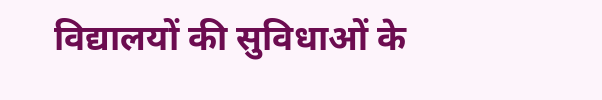विद्यालयों की सुविधाओं के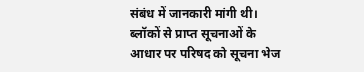संबंध में जानकारी मांगी थी। ब्लॉकों से प्राप्त सूचनाओं के आधार पर परिषद को सूचना भेज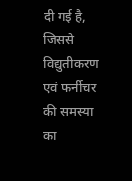दी गई है, जिससे विद्युतीकरण एवं फर्नीचर की समस्या का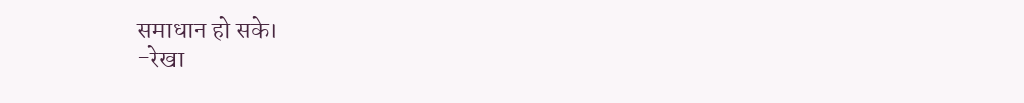समाधान हो सके।
-रेखा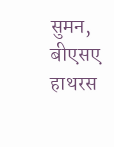सुमन, बीएसए हाथरस